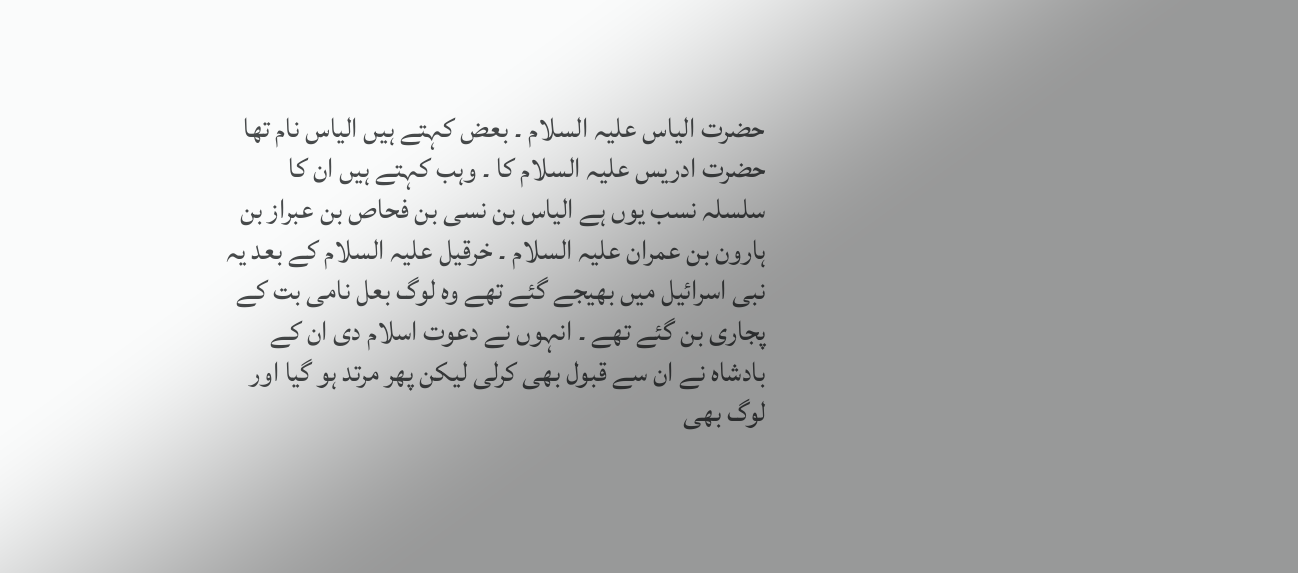حضرت الیاس علیہ السلام ۔ بعض کہتے ہیں الیاس نام تھا حضرت ادریس علیہ السلام کا ۔ وہب کہتے ہیں ان کا سلسلہ نسب یوں ہے الیاس بن نسی بن فحاص بن عبراز بن ہارون بن عمران علیہ السلام ۔ خرقیل علیہ السلام کے بعد یہ نبی اسرائیل میں بھیجے گئے تھے وہ لوگ بعل نامی بت کے پجاری بن گئے تھے ۔ انہوں نے دعوت اسلام دی ان کے بادشاہ نے ان سے قبول بھی کرلی لیکن پھر مرتد ہو گیا اور لوگ بھی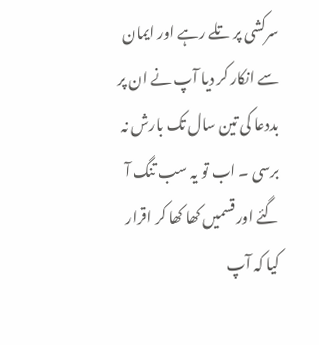سرکشی پر تلے رہے اور ایمان سے انکار کر دیا آپ نے ان پر بددعا کی تین سال تک بارش نہ برسی ۔ اب تو یہ سب تنگ آ گئے اور قسمیں کھا کھا کر اقرار کیا کہ آپ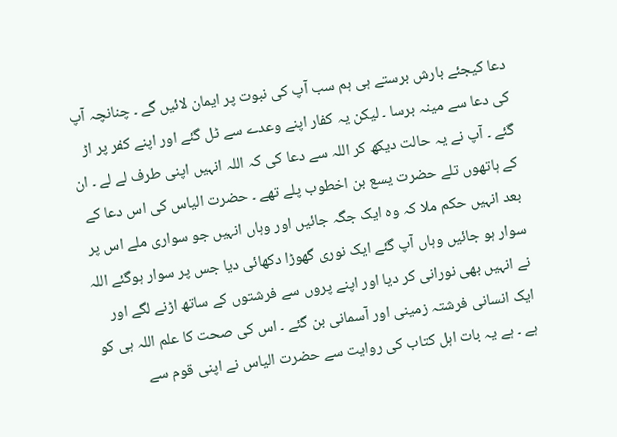دعا کیجئے بارش برستے ہی ہم سب آپ کی نبوت پر ایمان لائیں گے ۔ چنانچہ آپ کی دعا سے مینہ برسا ۔ لیکن یہ کفار اپنے وعدے سے ٹل گئے اور اپنے کفر پر اڑ گئے ۔ آپ نے یہ حالت دیکھ کر اللہ سے دعا کی کہ اللہ انہیں اپنی طرف لے لے ۔ ان کے ہاتھوں تلے حضرت یسع بن اخطوب پلے تھے ۔ حضرت الیاس کی اس دعا کے بعد انہیں حکم ملا کہ وہ ایک جگہ جائیں اور وہاں انہیں جو سواری ملے اس پر سوار ہو جائیں وہاں آپ گئے ایک نوری گھوڑا دکھائی دیا جس پر سوار ہوگئے اللہ نے انہیں بھی نورانی کر دیا اور اپنے پروں سے فرشتوں کے ساتھ اڑنے لگے اور ایک انسانی فرشتہ زمینی اور آسمانی بن گئے ۔ اس کی صحت کا علم اللہ ہی کو ہے ۔ ہے یہ بات اہل کتاب کی روایت سے حضرت الیاس نے اپنی قوم سے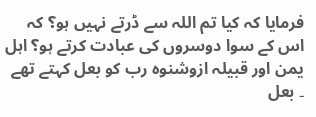فرمایا کہ کیا تم اللہ سے ڈرتے نہیں ہو؟ کہ اس کے سوا دوسروں کی عبادت کرتے ہو؟ اہل یمن اور قبیلہ ازوشنوہ رب کو بعل کہتے تھے ۔ بعل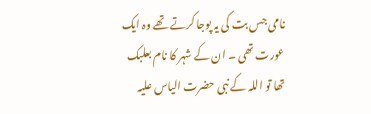نامی جس بت کی یہ پوجا کرتے تھے وہ ایک عورت تھی ۔ ان کے شہر کا نام بعلبک تھا تو اللہ کے نبی حضرت الیاس علیہ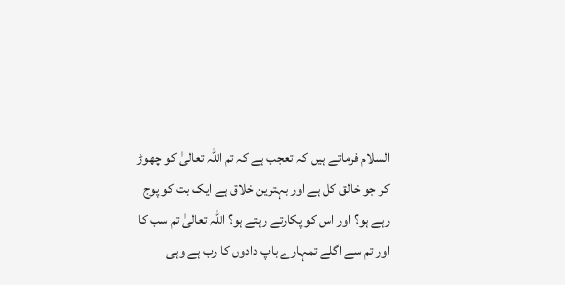السلام فرماتے ہیں کہ تعجب ہے کہ تم اللہ تعالیٰ کو چھوڑ کر جو خالق کل ہے اور بہترین خلاق ہے ایک بت کو پوج رہے ہو؟ اور اس کو پکارتے رہتے ہو؟ اللہ تعالیٰ تم سب کا اور تم سے اگلے تمہارے باپ دادوں کا رب ہے وہی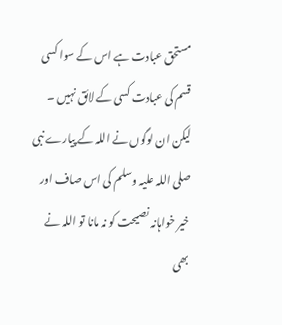مستحق عبادت ہے اس کے سوا کسی قسم کی عبادت کسی کے لائق نہیں ۔ لیکن ان لوگوں نے اللہ کے پیارے نبی صلی اللہ علیہ وسلم کی اس صاف اور خیر خواہانہ نصیحت کو نہ مانا تو اللہ نے بھی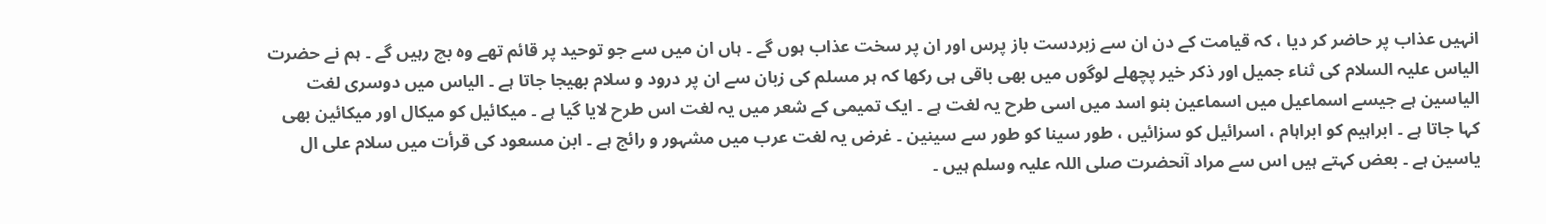انہیں عذاب پر حاضر کر دیا ، کہ قیامت کے دن ان سے زبردست باز پرس اور ان پر سخت عذاب ہوں گے ۔ ہاں ان میں سے جو توحید پر قائم تھے وہ بچ رہیں گے ۔ ہم نے حضرت الیاس علیہ السلام کی ثناء جمیل اور ذکر خیر پچھلے لوگوں میں بھی باقی ہی رکھا کہ ہر مسلم کی زبان سے ان پر درود و سلام بھیجا جاتا ہے ۔ الیاس میں دوسری لغت الیاسین ہے جیسے اسماعیل میں اسماعین بنو اسد میں اسی طرح یہ لغت ہے ۔ ایک تمیمی کے شعر میں یہ لغت اس طرح لایا گیا ہے ۔ میکائیل کو میکال اور میکائین بھی کہا جاتا ہے ۔ ابراہیم کو ابراہام ، اسرائیل کو سزائیں ، طور سینا کو طور سے سینین ۔ غرض یہ لغت عرب میں مشہور و رائج ہے ۔ ابن مسعود کی قرأت میں سلام علی ال یاسین ہے ۔ بعض کہتے ہیں اس سے مراد آنحضرت صلی اللہ علیہ وسلم ہیں ۔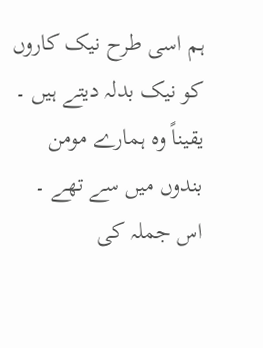ہم اسی طرح نیک کاروں کو نیک بدلہ دیتے ہیں ۔ یقیناً وہ ہمارے مومن بندوں میں سے تھے ۔ اس جملہ کی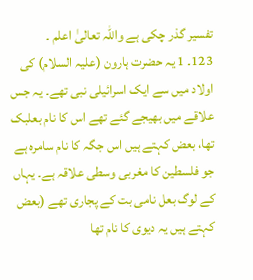تفسیر گذر چکی ہے واللہ تعالیٰ اعلم ۔
123۔ 1 یہ حضرت ہارون (علیہ السلام) کی اولاد میں سے ایک اسرائیلی نبی تھے۔ یہ جس علاقے میں بھیجے گئے تھے اس کا نام بعلبک تھا، بعض کہتے ہیں اس جگہ کا نام سامرہ ہے جو فلسطین کا مغربی وسطی علاقہ ہے۔ یہاں کے لوگ بعل نامی بت کے پجاری تھے (بعض کہتے ہیں یہ دیوی کا نام تھا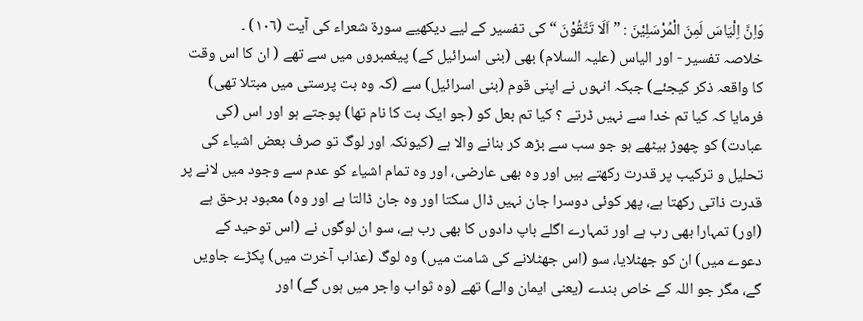وَاِنَّ اِلْيَاسَ لَمِنَ الْمُرْسَلِيْنَ : ” اَلَا تَتَّقُوْنَ “ کی تفسیر کے لیے دیکھیے سورة شعراء کی آیت (١٠٦) ۔
خلاصہ تفسیر - اور الیاس (علیہ السلام) بھی (بنی اسرائیل کے) پیغمبروں میں سے تھے ( ان کا اس وقت کا واقعہ ذکر کیجئے) جبکہ انہوں نے اپنی قوم (بنی اسرائیل) سے (کہ وہ بت پرستی میں مبتلا تھی) فرمایا کہ کیا تم خدا سے نہیں ڈرتے ؟ کیا تم بعل کو (جو ایک بت کا نام تھا) پوجتے ہو اور اس (کی عبادت) کو چھوڑ بیٹھے ہو جو سب سے بڑھ کر بنانے والا ہے (کیونکہ اور لوگ تو صرف بعض اشیاء کی تحلیل و ترکیب پر قدرت رکھتے ہیں اور وہ بھی عارضی، اور وہ تمام اشیاء کو عدم سے وجود میں لانے پر قدرت ذاتی رکھتا ہے، پھر کوئی دوسرا جان نہیں ڈال سکتا اور وہ جان ڈالتا ہے اور وہ) معبود برحق ہے (اور) تمہارا بھی رب ہے اور تمہارے اگلے باپ دادوں کا بھی رب ہے، سو ان لوگوں نے (اس توحید کے دعوے میں) ان کو جھٹلایا، سو (اس جھٹلانے کی شامت میں) وہ لوگ (عذاب آخرت میں) پکڑے جاویں گے، مگر جو اللہ کے خاص بندے (یعنی ایمان والے) تھے (وہ ثواب واجر میں ہوں گے) اور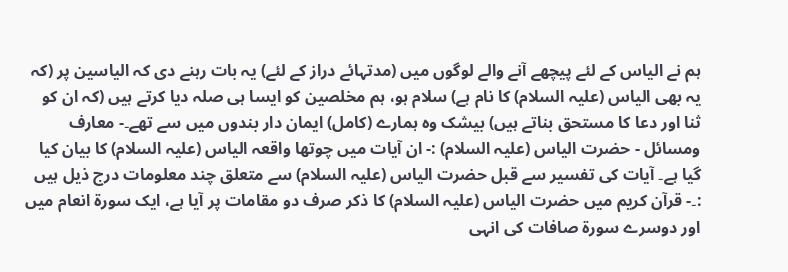ہم نے الیاس کے لئے پیچھے آنے والے لوگوں میں (مدتہائے دراز کے لئے) یہ بات رہنے دی کہ الیاسین پر (کہ یہ بھی الیاس (علیہ السلام) کا نام ہے) سلام ہو، ہم مخلصین کو ایسا ہی صلہ دیا کرتے ہیں (کہ ان کو ثنا اور دعا کا مستحق بناتے ہیں) بیشک وہ ہمارے (کامل) ایمان دار بندوں میں سے تھے۔- معارف ومسائل - حضرت الیاس (علیہ السلام) :- ان آیات میں چوتھا واقعہ الیاس (علیہ السلام) کا بیان کیا گیا ہے۔ آیات کی تفسیر سے قبل حضرت الیاس (علیہ السلام) سے متعلق چند معلومات درج ذیل ہیں :۔- قرآن کریم میں حضرت الیاس (علیہ السلام) کا ذکر صرف دو مقامات پر آیا ہے، ایک سورة انعام میں اور دوسرے سورة صافات کی انہی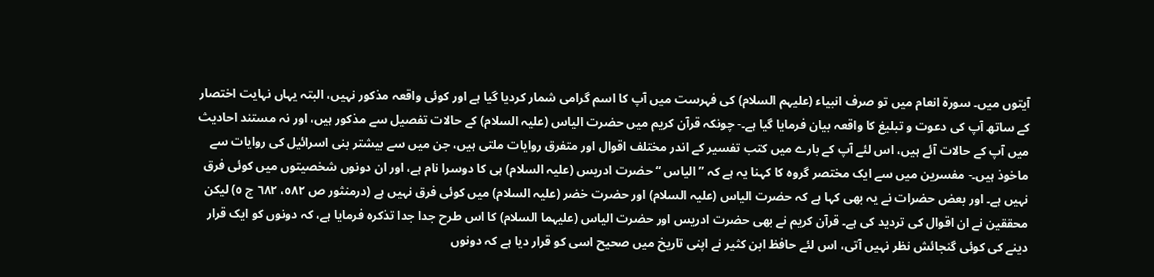آیتوں میں۔ سورة انعام میں تو صرف انبیاء (علیہم السلام) کی فہرست میں آپ کا اسم گرامی شمار کردیا گیا ہے اور کوئی واقعہ مذکور نہیں، البتہ یہاں نہایت اختصار کے ساتھ آپ کی دعوت و تبلیغ کا واقعہ بیان فرمایا گیا ہے۔- چونکہ قرآن کریم میں حضرت الیاس (علیہ السلام) کے حالات تفصیل سے مذکور ہیں، اور نہ مستند احادیث میں آپ کے حالات آئے ہیں، اس لئے آپ کے بارے میں کتب تفسیر کے اندر مختلف اقوال اور متفرق روایات ملتی ہیں، جن میں سے بیشتر بنی اسرائیل کی روایات سے ماخوذ ہیں۔- مفسرین میں سے ایک مختصر گروہ کا کہنا یہ ہے کہ ” الیاس “ حضرت ادریس (علیہ السلام) ہی کا دوسرا نام ہے، اور ان دونوں شخصیتوں میں کوئی فرق نہیں ہے۔ اور بعض حضرات نے یہ بھی کہا ہے کہ حضرت الیاس (علیہ السلام) اور حضرت خضر (علیہ السلام) میں کوئی فرق نہیں ہے (درمنثور ص ٥٨٢، ٦٨٢ ج ٥) لیکن محققین نے ان اقوال کی تردید کی ہے۔ قرآن کریم نے بھی حضرت ادریس اور حضرت الیاس (علیہما السلام) کا اس طرح جدا جدا تذکرہ فرمایا ہے، کہ دونوں کو ایک قرار دینے کی کوئی گنجائش نظر نہیں آتی، اس لئے حافظ ابن کثیر نے اپنی تاریخ میں صحیح اسی کو قرار دیا ہے کہ دونوں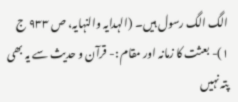الگ الگ رسول ہیں۔ (الہدایہ والنہایہ، ص ٩٣٣ ج ١)- بعثت کا زمانہ اور مقام :- قرآن و حدیث سے یہ بھی پتہ نہیں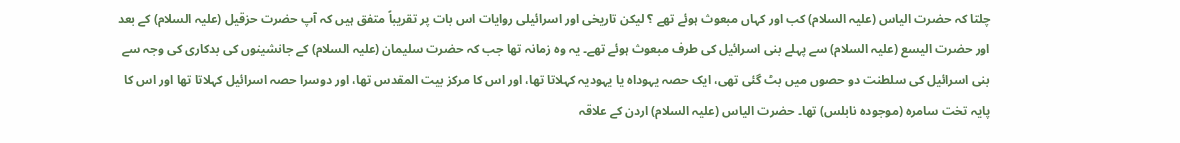چلتا کہ حضرت الیاس (علیہ السلام) کب اور کہاں مبعوث ہوئے تھے ؟ لیکن تاریخی اور اسرائیلی روایات اس بات پر تقریباً متفق ہیں کہ آپ حضرت حزقیل (علیہ السلام) کے بعد اور حضرت الیسع (علیہ السلام) سے پہلے بنی اسرائیل کی طرف مبعوث ہوئے تھے۔ یہ وہ زمانہ تھا جب کہ حضرت سلیمان (علیہ السلام) کے جانشینوں کی بدکاری کی وجہ سے بنی اسرائیل کی سلطنت دو حصوں میں بٹ گئی تھی، ایک حصہ یہوداہ یا یہودیہ کہلاتا تھا، اور اس کا مرکز بیت المقدس تھا، اور دوسرا حصہ اسرائیل کہلاتا تھا اور اس کا پایہ تخت سامرہ (موجودہ نابلس) تھا۔ حضرت الیاس (علیہ السلام) اردن کے علاقہ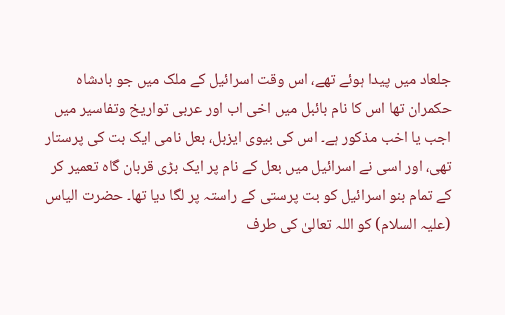جلعاد میں پیدا ہوئے تھے، اس وقت اسرائیل کے ملک میں جو بادشاہ حکمران تھا اس کا نام بائبل میں اخی اب اور عربی تواریخ وتفاسیر میں اجب یا اخب مذکور ہے۔ اس کی بیوی ایزبل، بعل نامی ایک بت کی پرستار تھی، اور اسی نے اسرائیل میں بعل کے نام پر ایک بڑی قربان گاہ تعمیر کر کے تمام بنو اسرائیل کو بت پرستی کے راستہ پر لگا دیا تھا۔ حضرت الیاس (علیہ السلام) کو اللہ تعالیٰ کی طرف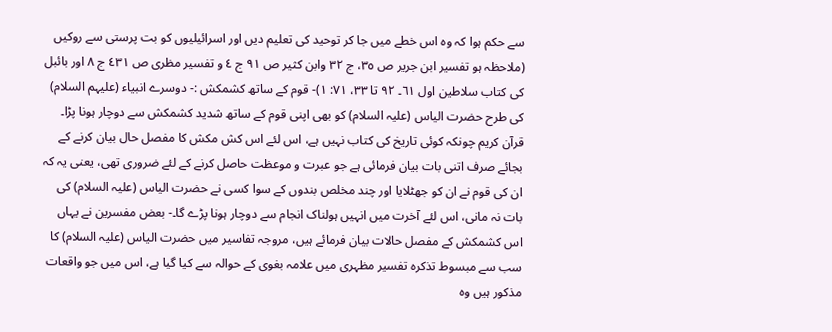سے حکم ہوا کہ وہ اس خطے میں جا کر توحید کی تعلیم دیں اور اسرائیلیوں کو بت پرستی سے روکیں (ملاحظہ ہو تفسیر ابن جریر ص ٣٥، ج ٣٢ وابن کثیر ص ٩١ ج ٤ و تفسیر مظری ص ٤٣١ ج ٨ اور بائبل کی کتاب سلاطین اول ٦١۔ ٩٢ تا ٣٣، ٧١: ١)- قوم کے ساتھ کشمکش :- دوسرے انبیاء (علیہم السلام) کی طرح حضرت الیاس (علیہ السلام) کو بھی اپنی قوم کے ساتھ شدید کشمکش سے دوچار ہونا پڑا۔ قرآن کریم چونکہ کوئی تاریخ کی کتاب نہیں ہے، اس لئے اس کش مکش کا مفصل حال بیان کرنے کے بجائے صرف اتنی بات بیان فرمائی ہے جو عبرت و موعظت حاصل کرنے کے لئے ضروری تھی، یعنی یہ کہ ان کی قوم نے ان کو جھٹلایا اور چند مخلص بندوں کے سوا کسی نے حضرت الیاس (علیہ السلام) کی بات نہ مانی، اس لئے آخرت میں انہیں ہولناک انجام سے دوچار ہونا پڑے گا۔- بعض مفسرین نے یہاں اس کشمکش کے مفصل حالات بیان فرمائے ہیں، مروجہ تفاسیر میں حضرت الیاس (علیہ السلام) کا سب سے مبسوط تذکرہ تفسیر مظہری میں علامہ بغوی کے حوالہ سے کیا گیا ہے، اس میں جو واقعات مذکور ہیں وہ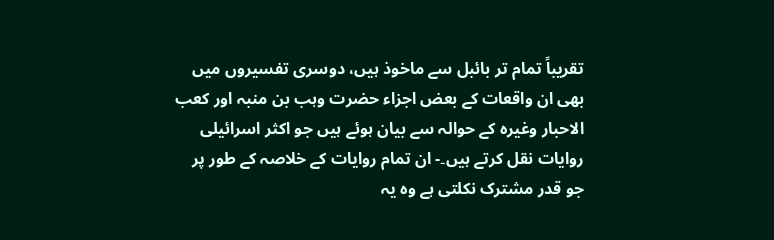تقریباً تمام تر بائبل سے ماخوذ ہیں، دوسری تفسیروں میں بھی ان واقعات کے بعض اجزاء حضرت وہب بن منبہ اور کعب الاحبار وغیرہ کے حوالہ سے بیان ہوئے ہیں جو اکثر اسرائیلی روایات نقل کرتے ہیں۔- ان تمام روایات کے خلاصہ کے طور پر جو قدر مشترک نکلتی ہے وہ یہ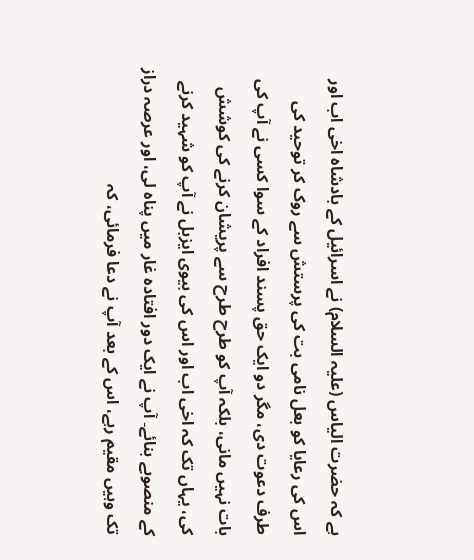ہے کہ حضرت الیاس (علیہ السلام) نے اسرائیل کے بادشاہ اخی اب اور اس کی رعایا کو بعل نامی بت کی پرستش سے روک کر توحید کی طرف دعوت دی، مگر دو ایک حق پسند افراد کے سوا کسی نے آپ کی بات نہیں مانی، بلکہ آپ کو طرح طرح سے پریشان کرنے کی کوشش کی، یہاں تک کہ اخی اب اور اس کی بیوی ایزبل نے آپ کو شہید کرنے کے منصوبے بنائے۔ آپ نے ایک دور افتادہ غار میں پناہ لی، اور عرصہ دراز تک وہیں مقیم رہے، اس کے بعد آپ نے دعا فرمائی، کہ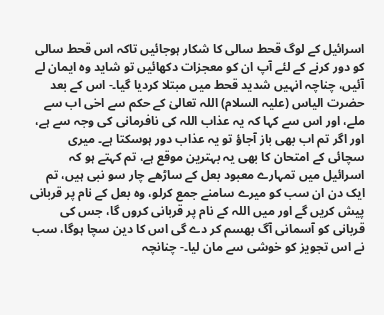اسرائیل کے لوگ قحط سالی کا شکار ہوجائیں تاکہ اس قحط سالی کو دور کرنے کے لئے آپ ان کو معجزات دکھائیں تو شاید وہ ایمان لے آئیں، چناچہ انہیں شدید قحط میں مبتلا کردیا گیا۔- اس کے بعد حضرت الیاس (علیہ السلام) اللہ تعالیٰ کے حکم سے اخی اب سے ملے، اور اس سے کہا کہ یہ عذاب اللہ کی نافرمانی کی وجہ سے ہے، اور اگر تم اب بھی باز آجاؤ تو یہ عذاب دور ہوسکتا ہے۔ میری سچائی کے امتحان کا بھی یہ بہترین موقع ہے، تم کہتے ہو کہ اسرائیل میں تمہارے معبود بعل کے ساڑھے چار سو نبی ہیں، تم ایک دن ان سب کو میرے سامنے جمع کرلو، وہ بعل کے نام پر قربانی پیش کریں گے اور میں اللہ کے نام پر قربانی کروں گا، جس کی قربانی کو آسمانی آگ بھسم کر دے گی اس کا دین سچا ہوگا، سب نے اس تجویز کو خوشی سے مان لیا۔- چنانچہ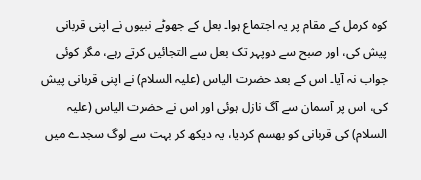کوہ کرمل کے مقام پر یہ اجتماع ہوا۔ بعل کے جھوٹے نبیوں نے اپنی قربانی پیش کی، اور صبح سے دوپہر تک بعل سے التجائیں کرتے رہے، مگر کوئی جواب نہ آیا۔ اس کے بعد حضرت الیاس (علیہ السلام) نے اپنی قربانی پیش کی، اس پر آسمان سے آگ نازل ہوئی اور اس نے حضرت الیاس (علیہ السلام) کی قربانی کو بھسم کردیا، یہ دیکھ کر بہت سے لوگ سجدے میں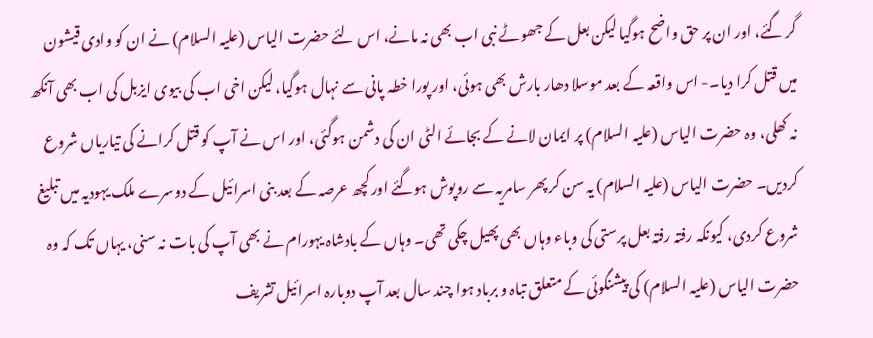گر گئے، اور ان پر حق واضح ہوگیا لیکن بعل کے جھوٹے نبی اب بھی نہ مانے، اس لئے حضرت الیاس (علیہ السلام) نے ان کو وادی قیشون میں قتل کرا دیا۔- اس واقعہ کے بعد موسلا دھار بارش بھی ہوئی، اور پورا خطہ پانی سے نہال ہوگیا، لیکن اخی اب کی بیوی ایزبل کی اب بھی آنکھ نہ کھلی، وہ حضرت الیاس (علیہ السلام) پر ایمان لانے کے بجائے الٹی ان کی دشمن ہوگئی، اور اس نے آپ کو قتل کرانے کی تیاریاں شروع کردیں۔ حضرت الیاس (علیہ السلام) یہ سن کر پھر سامریہ سے روپوش ہوگئے اور کچھ عرصہ کے بعد بنی اسرائیل کے دوسرے ملک یہودیہ میں تبلیغ شروع کردی، کیونکہ رفتہ رفتہ بعل پرستی کی وباء وہاں بھی پھیل چکی تھی۔ وہاں کے بادشاہ یہورام نے بھی آپ کی بات نہ سنی، یہاں تک کہ وہ حضرت الیاس (علیہ السلام) کی پیشنگوئی کے متعلق تباہ و برباد ہوا چند سال بعد آپ دوبارہ اسرائیل تشریف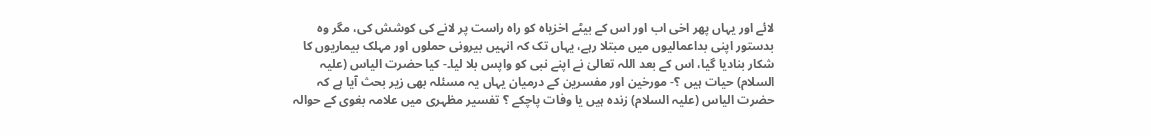لائے اور یہاں پھر اخی اب اور اس کے بیٹے اخزیاہ کو راہ راست پر لانے کی کوشش کی، مگر وہ بدستور اپنی بداعمالیوں میں مبتلا رہے، یہاں تک کہ انہیں بیرونی حملوں اور مہلک بیماریوں کا شکار بنادیا گیا، اس کے بعد اللہ تعالیٰ نے اپنے نبی کو واپس بلا لیا۔- کیا حضرت الیاس (علیہ السلام) حیات ہیں ؟- مورخین اور مفسرین کے درمیان یہاں یہ مسئلہ بھی زیر بحث آیا ہے کہ حضرت الیاس (علیہ السلام) زندہ ہیں یا وفات پاچکے ؟ تفسیر مظہری میں علامہ بغوی کے حوالہ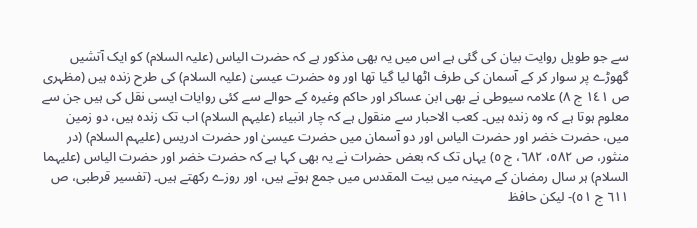سے جو طویل روایت بیان کی گئی ہے اس میں یہ بھی مذکور ہے کہ حضرت الیاس (علیہ السلام) کو ایک آتشیں گھوڑے پر سوار کر کے آسمان کی طرف اٹھا لیا گیا تھا اور وہ حضرت عیسیٰ (علیہ السلام) کی طرح زندہ ہیں (مظہری ص ١٤١ ج ٨) علامہ سیوطی نے بھی ابن عساکر اور حاکم وغیرہ کے حوالے سے کئی روایات ایسی نقل کی ہیں جن سے معلوم ہوتا ہے کہ وہ زندہ ہیں۔ کعب الاحبار سے منقول ہے کہ چار انبیاء (علیہم السلام) اب تک زندہ ہیں، دو زمین میں، حضرت خضر اور حضرت الیاس اور دو آسمان میں حضرت عیسیٰ اور حضرت ادریس (علیہم السلام) (در منثور، ص ٥٨٢، ٦٨٢، ج ٥) یہاں تک کہ بعض حضرات نے یہ بھی کہا ہے کہ حضرت خضر اور حضرت الیاس (علیہما السلام) ہر سال رمضان کے مہینہ میں بیت المقدس میں جمع ہوتے ہیں، اور روزے رکھتے ہیں۔ (تفسیر قرطبی، ص ٦١١ ج ٥١)- لیکن حافظ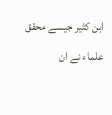ابن کثیر جیسے محقق علماء نے ان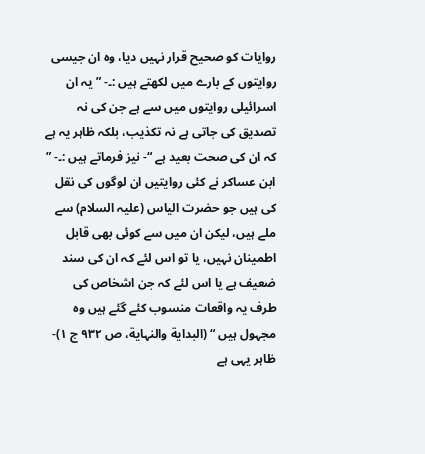روایات کو صحیح قرار نہیں دیا، وہ ان جیسی روایتوں کے بارے میں لکھتے ہیں :۔- ” یہ ان اسرائیلی روایتوں میں سے ہے جن کی نہ تصدیق کی جاتی ہے نہ تکذیب، بلکہ ظاہر یہ ہے کہ ان کی صحت بعید ہے “- نیز فرماتے ہیں :۔- ” ابن عساکر نے کئی روایتیں ان لوگوں کی نقل کی ہیں جو حضرت الیاس (علیہ السلام) سے ملے ہیں، لیکن ان میں سے کوئی بھی قابل اطمینان نہیں، یا تو اس لئے کہ ان کی سند ضعیف ہے یا اس لئے کہ جن اشخاص کی طرف یہ واقعات منسوب کئے گئے ہیں وہ مجہول ہیں “ (البدایة والنہایة، ص ٩٣٢ ج ١)- ظاہر یہی ہے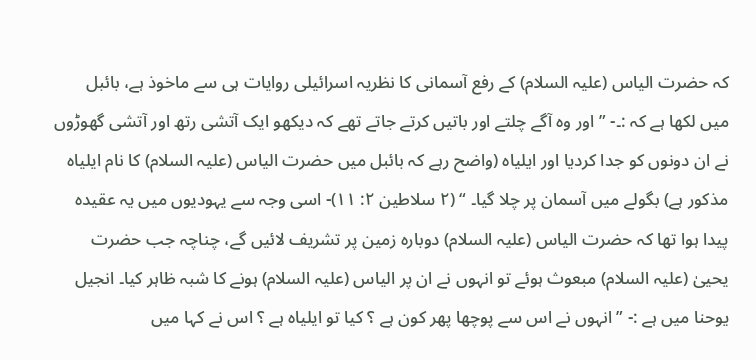کہ حضرت الیاس (علیہ السلام) کے رفع آسمانی کا نظریہ اسرائیلی روایات ہی سے ماخوذ ہے، بائبل میں لکھا ہے کہ :۔- ” اور وہ آگے چلتے اور باتیں کرتے جاتے تھے کہ دیکھو ایک آتشی رتھ اور آتشی گھوڑوں نے ان دونوں کو جدا کردیا اور ایلیاہ (واضح رہے کہ بائبل میں حضرت الیاس (علیہ السلام) کا نام ایلیاہ مذکور ہے) بگولے میں آسمان پر چلا گیا۔ “ (٢ سلاطین ٢: ١١)- اسی وجہ سے یہودیوں میں یہ عقیدہ پیدا ہوا تھا کہ حضرت الیاس (علیہ السلام) دوبارہ زمین پر تشریف لائیں گے، چناچہ جب حضرت یحییٰ (علیہ السلام) مبعوث ہوئے تو انہوں نے ان پر الیاس (علیہ السلام) ہونے کا شبہ ظاہر کیا۔ انجیل یوحنا میں ہے :- ” انہوں نے اس سے پوچھا پھر کون ہے ؟ کیا تو ایلیاہ ہے ؟ اس نے کہا میں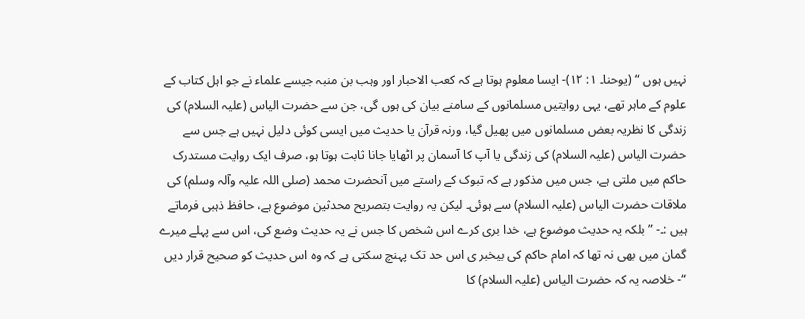نہیں ہوں “ (یوحنا۔ ١: ١٢)- ایسا معلوم ہوتا ہے کہ کعب الاحبار اور وہب بن منبہ جیسے علماء نے جو اہل کتاب کے علوم کے ماہر تھے، یہی روایتیں مسلمانوں کے سامنے بیان کی ہوں گی، جن سے حضرت الیاس (علیہ السلام) کی زندگی کا نظریہ بعض مسلمانوں میں پھیل گیا، ورنہ قرآن یا حدیث میں ایسی کوئی دلیل نہیں ہے جس سے حضرت الیاس (علیہ السلام) کی زندگی یا آپ کا آسمان پر اٹھایا جانا ثابت ہوتا ہو، صرف ایک روایت مستدرک حاکم میں ملتی ہے، جس میں مذکور ہے کہ تبوک کے راستے میں آنحضرت محمد (صلی اللہ علیہ وآلہ وسلم) کی ملاقات حضرت الیاس (علیہ السلام) سے ہوئی۔ لیکن یہ روایت بتصریح محدثین موضوع ہے، حافظ ذہبی فرماتے ہیں :۔- ” بلکہ یہ حدیث موضوع ہے، خدا بری کرے اس شخص کا جس نے یہ حدیث وضع کی، اس سے پہلے میرے گمان میں بھی نہ تھا کہ امام حاکم کی بیخبر ی اس حد تک پہنچ سکتی ہے کہ وہ اس حدیث کو صحیح قرار دیں “- خلاصہ یہ کہ حضرت الیاس (علیہ السلام) کا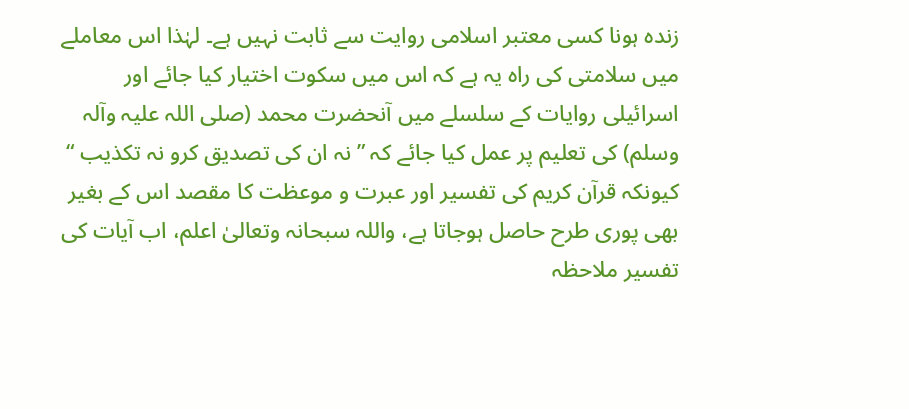زندہ ہونا کسی معتبر اسلامی روایت سے ثابت نہیں ہے۔ لہٰذا اس معاملے میں سلامتی کی راہ یہ ہے کہ اس میں سکوت اختیار کیا جائے اور اسرائیلی روایات کے سلسلے میں آنحضرت محمد (صلی اللہ علیہ وآلہ وسلم) کی تعلیم پر عمل کیا جائے کہ ” نہ ان کی تصدیق کرو نہ تکذیب “ کیونکہ قرآن کریم کی تفسیر اور عبرت و موعظت کا مقصد اس کے بغیر بھی پوری طرح حاصل ہوجاتا ہے، واللہ سبحانہ وتعالیٰ اعلم، اب آیات کی تفسیر ملاحظہ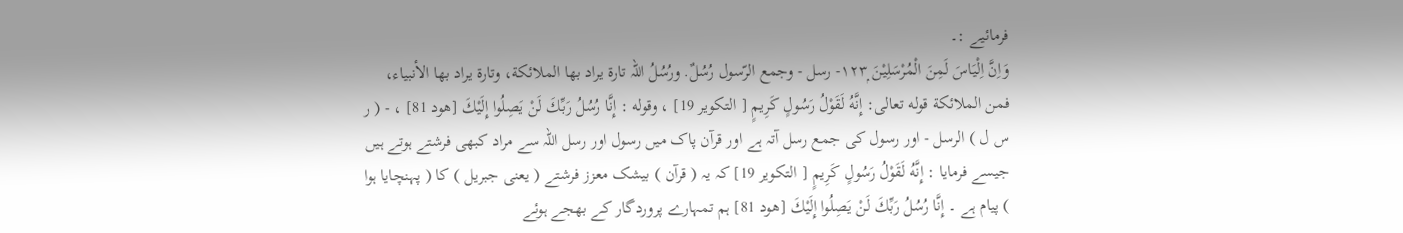فرمائیے :۔
وَاِنَّ اِلْيَاسَ لَمِنَ الْمُرْسَلِيْنَ ١٢٣ۭ- رسل - وجمع الرّسول رُسُلٌ. ورُسُلُ اللہ تارة يراد بها الملائكة، وتارة يراد بها الأنبیاء، فمن الملائكة قوله تعالی: إِنَّهُ لَقَوْلُ رَسُولٍ كَرِيمٍ [ التکوير 19] ، وقوله : إِنَّا رُسُلُ رَبِّكَ لَنْ يَصِلُوا إِلَيْكَ [هود 81] ، - ( ر س ل ) الرسل - اور رسول کی جمع رسل آتہ ہے اور قرآن پاک میں رسول اور رسل اللہ سے مراد کبھی فرشتے ہوتے ہیں جیسے فرمایا : إِنَّهُ لَقَوْلُ رَسُولٍ كَرِيمٍ [ التکوير 19] کہ یہ ( قرآن ) بیشک معزز فرشتے ( یعنی جبریل ) کا ( پہنچایا ہوا ) پیام ہے ۔ إِنَّا رُسُلُ رَبِّكَ لَنْ يَصِلُوا إِلَيْكَ [هود 81] ہم تمہارے پروردگار کے بھجے ہوئے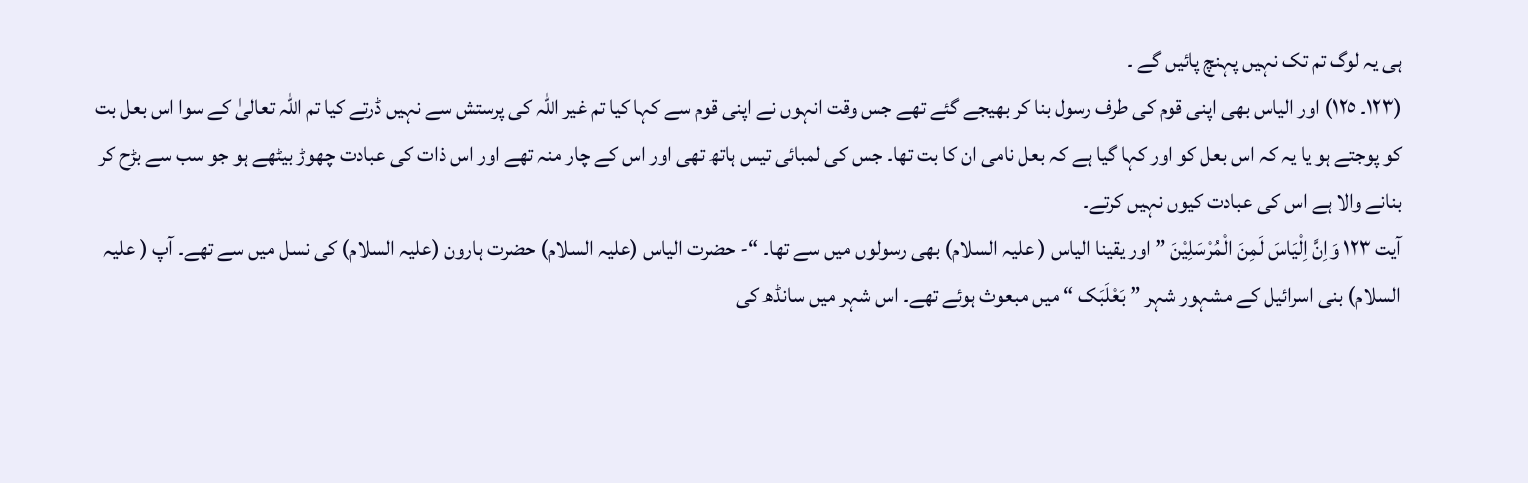ہی یہ لوگ تم تک نہیں پہنچ پائیں گے ۔
(١٢٣۔ ١٢٥) اور الیاس بھی اپنی قوم کی طرف رسول بنا کر بھیجے گئے تھے جس وقت انہوں نے اپنی قوم سے کہا کیا تم غیر اللہ کی پرستش سے نہیں ڈرتے کیا تم اللہ تعالیٰ کے سوا اس بعل بت کو پوجتے ہو یا یہ کہ اس بعل کو اور کہا گیا ہے کہ بعل نامی ان کا بت تھا۔ جس کی لمبائی تیس ہاتھ تھی اور اس کے چار منہ تھے اور اس ذات کی عبادت چھوڑ بیٹھے ہو جو سب سے بڑح کر بنانے والا ہے اس کی عبادت کیوں نہیں کرتے۔
آیت ١٢٣ وَاِنَّ اِلْیَاسَ لَمِنَ الْمُرْسَلِیْنَ ” اور یقینا الیاس ( علیہ السلام) بھی رسولوں میں سے تھا۔ “- حضرت الیاس (علیہ السلام) حضرت ہارون (علیہ السلام) کی نسل میں سے تھے۔ آپ ( علیہ السلام) بنی اسرائیل کے مشہور شہر ” بَعْلَبَک “ میں مبعوث ہوئے تھے۔ اس شہر میں سانڈھ کی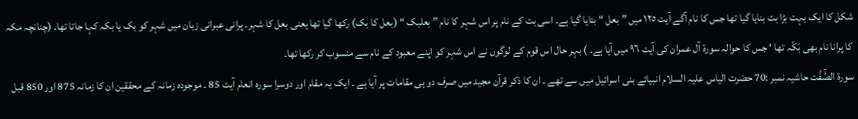شکل کا ایک بہت بڑا بت بنایا گیا تھا جس کا نام آگے آیت ١٢٥ میں ” بعل “ بتایا گیا ہے۔ اسی بت کے نام پر اس شہر کا نام ” بعلبک “ (بعل کا بک) رکھا گیا تھا یعنی بعل کا شہر۔ پرانی عبرانی زبان میں شہر کو بک یا بکہ کہا جاتا تھا۔ (چنانچہ مکہ کا پرانا نام بھی بَکّہ تھا ‘ جس کا حوالہ سورة آل عمران کی آیت ٩٦ میں آیا ہے۔ ) بہر حال اس قوم کے لوگوں نے اس شہر کو اپنے معبود کے نام سے منسوب کر رکھا تھا۔
سورة الصّٰٓفّٰت حاشیہ نمبر :70 حضرت الیاس علیہ السلام انبیائے بنی اسرائیل میں سے تھے ۔ ان کا ذکر قرآن مجید میں صرف دو ہی مقامات پر آیا ہے ۔ ایک یہ مقام اور دوسرا سورہ انعام آیت 85 ۔ موجودہ زمانہ کے محققین ان کا زمانہ 875 اور 850 قبل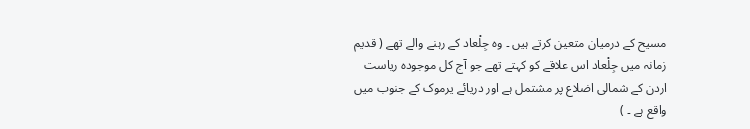مسیح کے درمیان متعین کرتے ہیں ۔ وہ جِلْعاد کے رہنے والے تھے ( قدیم زمانہ میں جِلْعاد اس علاقے کو کہتے تھے جو آج کل موجودہ ریاست اردن کے شمالی اضلاع پر مشتمل ہے اور دریائے یرموک کے جنوب میں واقع ہے ۔ )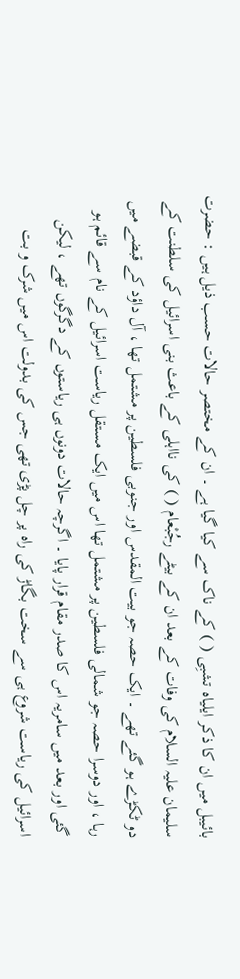بائیبل میں ان کا ذکر ایلیاہ تشبِی ( ) کے ناک سے کیا گیا ہے ۔ ان کے مختصر حالات حسب ذیل ہیں : حضرت سلیمان علیہ السلام کی وفات کے بعد ان کے بیٹے رجُبْعام ( ) کی نااہلی کے باعث بنی اسرائیل کی سلطنت کے دو ٹکڑے ہو گئے تھے ۔ ایک حصہ جو بیت المقدس اور جنوبی فلسطین پر مشتمل تھا ، آل داؤد کے قبضے میں رہا ، اور دوسرا حصہ جو شمالی فلسطین پر مشتمل تھا اس میں ایک مستقل ریاست اسرائیل کے نام سے قائم ہو گئی اور بعد میں سامریہ اس کا صدر مقام قرار پایا ۔ اگرچہ حالات دونوں ہی ریاستوں کے دگرگوں تھے ، لیکن اسرائیل کی ریاست شروع ہی سے سخت بگاڑ کی راہ پر چل پڑی تھی جس کی بدولت اس میں شرک و بت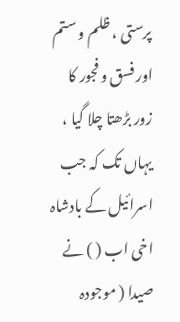پرستی ، ظلم و ستم اور فسق و فجور کا زور بڑھتا چلا گیا ، یہاں تک کہ جب اسرائیل کے بادشاہ اخی اب ( ) نے صیدا ( موجودہ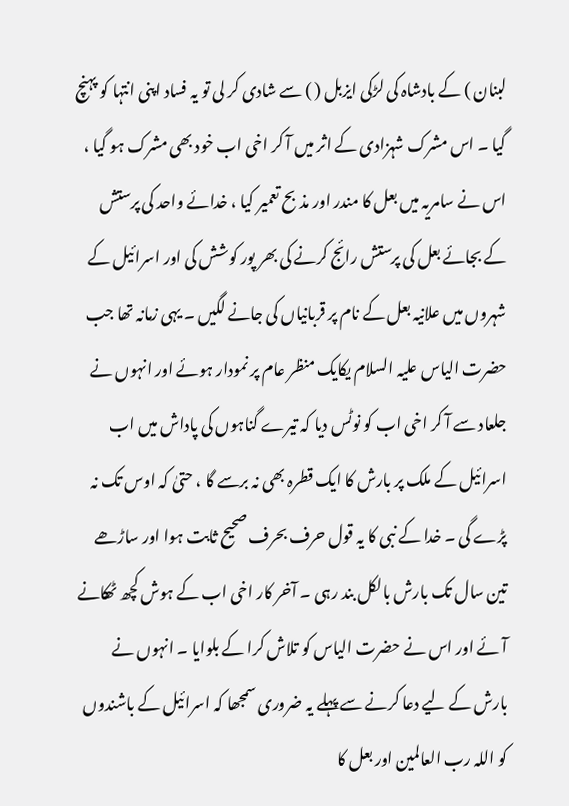لبنان ) کے بادشاہ کی لڑکی ایزبل ( ) سے شادی کر لی تو یہ فساد اپنی انتہا کو پہنچ گیا ۔ اس مشرک شہزادی کے اثر میں آ کر اخی اب خود بھی مشرک ہو گیا ، اس نے سامریہ میں بعل کا مندر اور مذبح تعمیر کیا ، خدائے واحد کی پرستش کے بجائے بعل کی پرستش رائج کرنے کی بھر پور کوشش کی اور اسرائیل کے شہروں میں علانیہ بعل کے نام پر قربانیاں کی جانے لگیں ۔ یہی زمانہ تھا جب حضرت الیاس علیہ السلام یکایک منظر عام پر نمودار ہوئے اور انہوں نے جلعاد سے آ کر اخی اب کو نوٹس دیا کہ تیرے گناہوں کی پاداش میں اب اسرائیل کے ملک پر بارش کا ایک قطرہ بھی نہ برسے گا ، حتیٰ کہ اوس تک نہ پڑے گی ۔ خدا کے نبی کا یہ قول حرف بحرف صحیح ثابت ہوا اور ساڑھے تین سال تک بارش بالکل بند رہی ۔ آخر کار اخی اب کے ہوش کچھ ٹھکانے آئے اور اس نے حضرت الیاس کو تلاش کرا کے بلوایا ۔ انہوں نے بارش کے لیے دعا کرنے سے پہلے یہ ضروری سمجھا کہ اسرائیل کے باشندوں کو اللہ رب العالمین اور بعل کا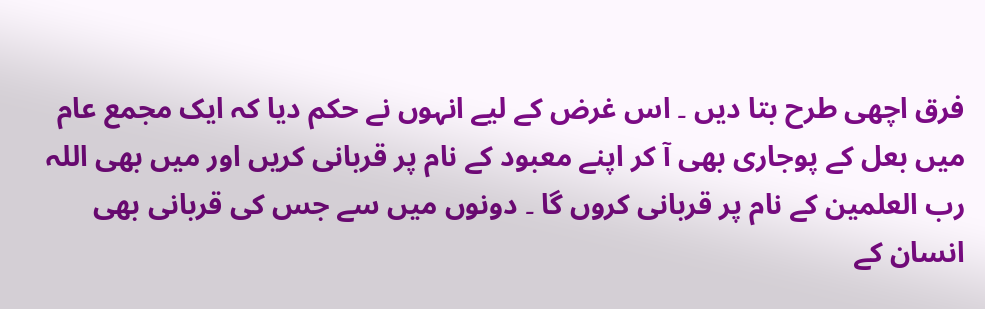فرق اچھی طرح بتا دیں ۔ اس غرض کے لیے انہوں نے حکم دیا کہ ایک مجمع عام میں بعل کے پوجاری بھی آ کر اپنے معبود کے نام پر قربانی کریں اور میں بھی اللہ رب العلمین کے نام پر قربانی کروں گا ۔ دونوں میں سے جس کی قربانی بھی انسان کے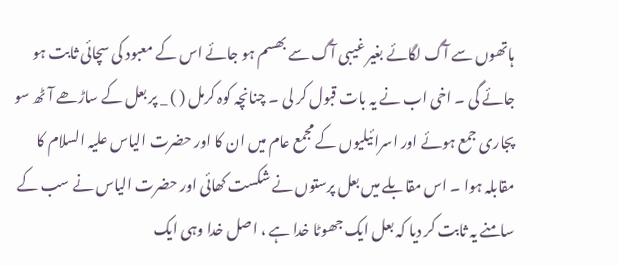ہاتھوں سے آگ لگائے بغیر غیبی آگ سے بھسم ہو جائے اس کے معبود کی سچائی ثابت ہو جائے گی ۔ اخی اب نے یہ بات قبول کر لی ۔ چنانچہ کوہ کرمل ( ) _ پر بعل کے ساڑھے آٹھ سو پجاری جمع ہوئے اور اسرائیلیوں کے مجمع عام میں ان کا اور حضرت الیاس علیہ السلام کا مقابلہ ہوا ۔ اس مقابلے میں بعل پرستوں نے شکست کھائی اور حضرت الیاس نے سب کے سامنے یہ ثابت کر دیا کہ بعل ایک جھوٹا خدا ہے ، اصل خدا وہی ایک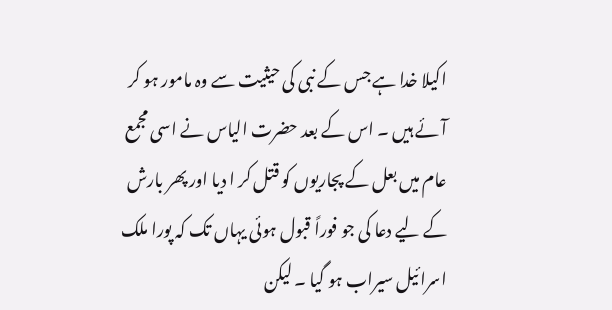اکیلا خدا ہے جس کے نبی کی حیثیت سے وہ مامور ہو کر آئے ہیں ۔ اس کے بعد حضرت الیاس نے اسی مجمع عام میں بعل کے پجاریوں کو قتل کر ا دیا اور پھر بارش کے لیے دعا کی جو فوراً قبول ہوئی یہاں تک کہ پورا ملک اسرائیل سیراب ہو گیا ۔ لیکن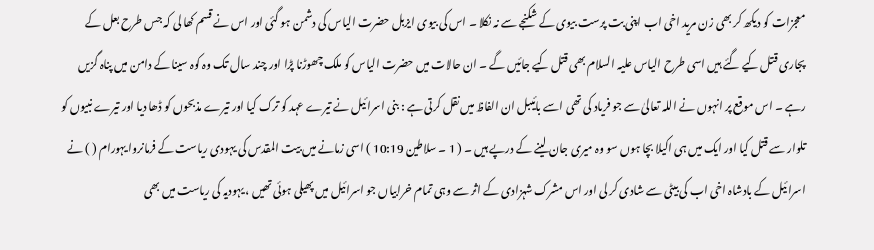معجزات کو دیکھ کر بھی زن مرید اخی اب اپنی بت پرست بیوی کے شکنجے سے نہ نکلا ۔ اس کی بیوی ایزبل حضرت الیاس کی دشمن ہو گئی اور اس نے قسم کھا لی کہ جس طرح بعل کے پجاری قتل کیے گئے ہیں اسی طرح الیاس علیہ السلام بھی قتل کیے جائیں گے ۔ ان حالات میں حضرت الیاس کو ملک چھوڑنا پڑا اور چند سال تک وہ کوہ سینا کے دامن میں پناہ گزیں رہے ۔ اس موقع پر انہوں نے اللہ تعالیٰ سے جو فریاد کی تھی اسے بائیبل ان الفاظ میں نقل کرتی ہے : بنی اسرائیل نے تیرے عہد کو ترک کیا اور تیرے مذبحوں کو ڈھا دیا اور تیرے نبیوں کو تلوار سے قتل کیا اور ایک میں ہی اکیلا بچا ہوں سو وہ میری جان لینے کے درپے ہیں ۔ ( 1 ۔ سلاطین 10:19 ) اسی زمانے میں بیت المقدس کی یہودی ریاست کے فرمانروا یہورام ( ) نے اسرائیل کے بادشاہ اخی اب کی بیٹی سے شادی کر لی اور اس مشرک شہزادی کے اثر سے وہی تمام خرابیاں جو اسرائیل میں پھیلی ہوئی تھیں ، یہودیہ کی ریاست میں بھی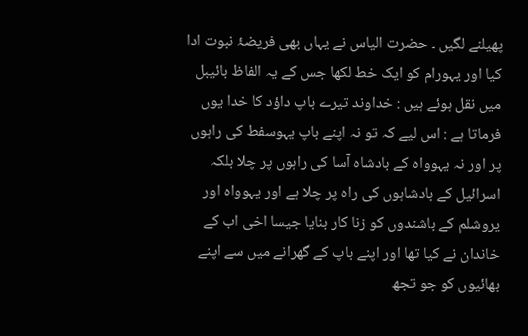پھیلنے لگیں ۔ حضرت الیاس نے یہاں بھی فریضۂ نبوت ادا کیا اور یہورام کو ایک خط لکھا جس کے یہ الفاظ بائیبل میں نقل ہوئے ہیں : خداوند تیرے باپ داؤد کا خدا یوں فرماتا ہے : اس لیے کہ تو نہ اپنے باپ یہوسفط کی راہوں پر اور نہ یہوواہ کے بادشاہ آسا کی راہوں پر چلا بلکہ اسرائیل کے بادشاہوں کی راہ پر چلا ہے اور یہوواہ اور یروشلم کے باشندوں کو زنا کار بنایا جیسا اخی اب کے خاندان نے کیا تھا اور اپنے باپ کے گھرانے میں سے اپنے بھائیوں کو جو تجھ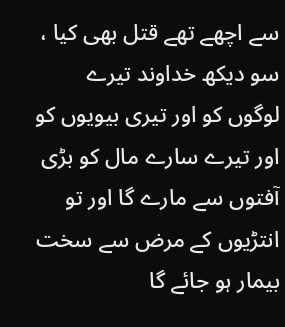سے اچھے تھے قتل بھی کیا ، سو دیکھ خداوند تیرے لوگوں کو اور تیری بیویوں کو اور تیرے سارے مال کو بڑی آفتوں سے مارے گا اور تو انتڑیوں کے مرض سے سخت بیمار ہو جائے گا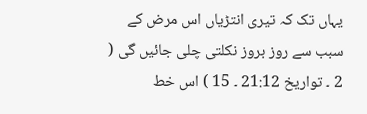یہاں تک کہ تیری انتڑیاں اس مرض کے سبب سے روز بروز نکلتی چلی جائیں گی ( 2 ۔ تواریخ 21:12 ۔ 15 ) اس خط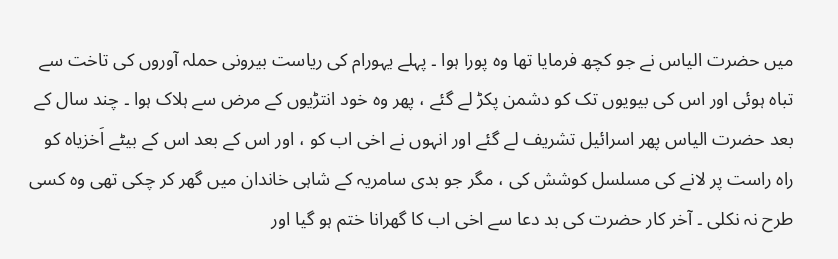میں حضرت الیاس نے جو کچھ فرمایا تھا وہ پورا ہوا ۔ پہلے یہورام کی ریاست بیرونی حملہ آوروں کی تاخت سے تباہ ہوئی اور اس کی بیویوں تک کو دشمن پکڑ لے گئے ، پھر وہ خود انتڑیوں کے مرض سے ہلاک ہوا ۔ چند سال کے بعد حضرت الیاس پھر اسرائیل تشریف لے گئے اور انہوں نے اخی اب کو ، اور اس کے بعد اس کے بیٹے اَخزیاہ کو راہ راست پر لانے کی مسلسل کوشش کی ، مگر جو بدی سامریہ کے شاہی خاندان میں گھر کر چکی تھی وہ کسی طرح نہ نکلی ۔ آخر کار حضرت کی بد دعا سے اخی اب کا گھرانا ختم ہو گیا اور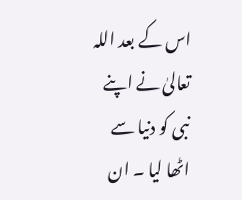اس کے بعد اللہ تعالیٰ نے اپنے نبی کو دنیا سے اٹھا لیا ۔ ان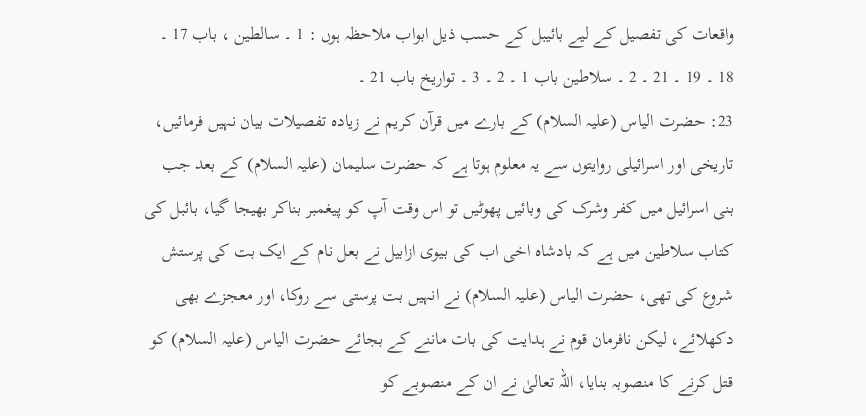واقعات کی تفصیل کے لیے بائیبل کے حسب ذیل ابواب ملاحظہ ہوں : 1 ۔ سالطین ، باب 17 ۔ 18 ۔ 19 ۔ 21 ۔ 2 ۔ سلاطین باب 1 ۔ 2 ۔ 3 ۔ تواریخ باب 21 ۔
23: حضرت الیاس (علیہ السلام) کے بارے میں قرآن کریم نے زیادہ تفصیلات بیان نہیں فرمائیں، تاریخی اور اسرائیلی روایتوں سے یہ معلوم ہوتا ہے کہ حضرت سلیمان (علیہ السلام) کے بعد جب بنی اسرائیل میں کفر وشرک کی وبائیں پھوٹیں تو اس وقت آپ کو پیغمبر بناکر بھیجا گیا، بائبل کی کتاب سلاطین میں ہے کہ بادشاہ اخی اب کی بیوی ازابیل نے بعل نام کے ایک بت کی پرستش شروع کی تھی، حضرت الیاس (علیہ السلام) نے انہیں بت پرستی سے روکا، اور معجزے بھی دکھلائے، لیکن نافرمان قوم نے ہدایت کی بات ماننے کے بجائے حضرت الیاس (علیہ السلام) کو قتل کرنے کا منصوبہ بنایا، اللہ تعالیٰ نے ان کے منصوبے کو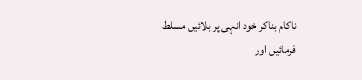ناکام بناکر خود انہی پر بلائیں مسلط فرمائیں اور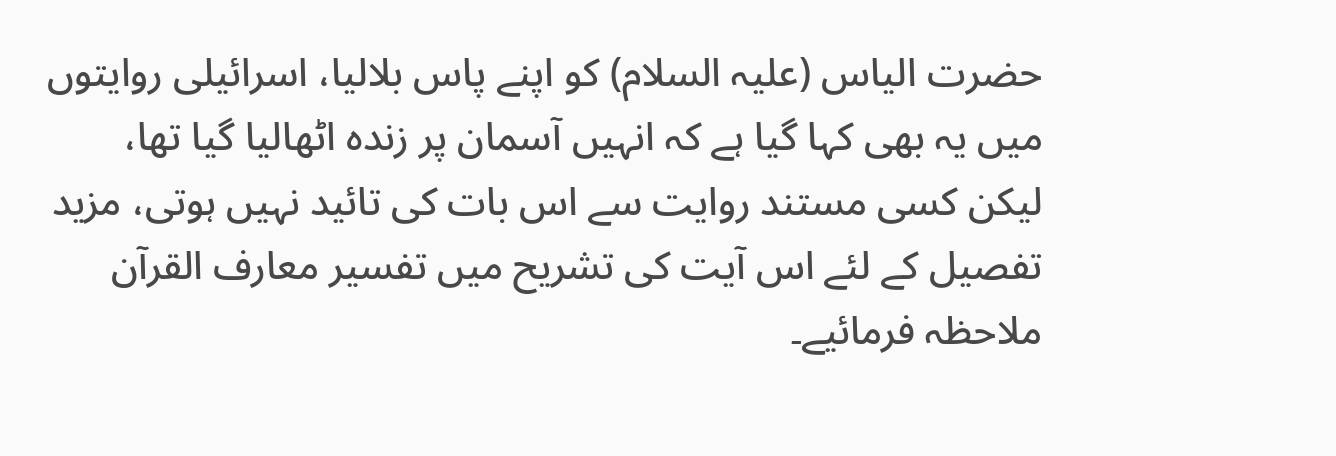حضرت الیاس (علیہ السلام) کو اپنے پاس بلالیا، اسرائیلی روایتوں میں یہ بھی کہا گیا ہے کہ انہیں آسمان پر زندہ اٹھالیا گیا تھا، لیکن کسی مستند روایت سے اس بات کی تائید نہیں ہوتی، مزید تفصیل کے لئے اس آیت کی تشریح میں تفسیر معارف القرآن ملاحظہ فرمائیے۔